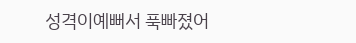성격이예뻐서 푹빠졌어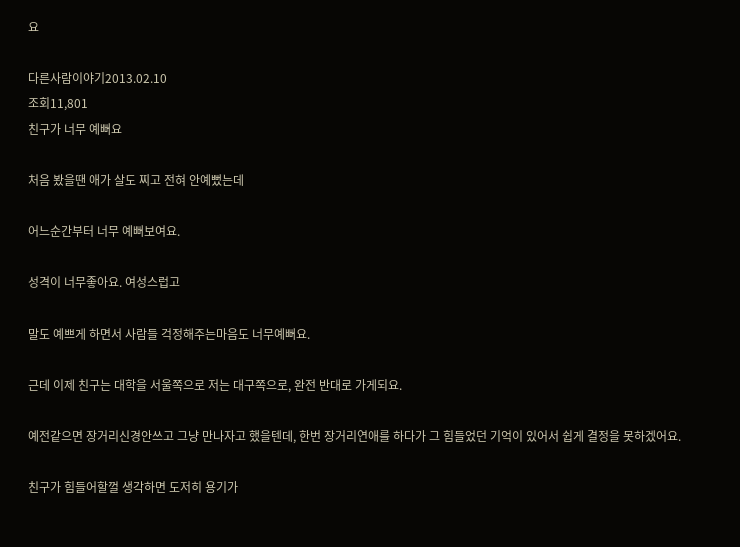요

다른사람이야기2013.02.10
조회11,801
친구가 너무 예뻐요

처음 봤을땐 애가 살도 찌고 전혀 안예뻤는데

어느순간부터 너무 예뻐보여요.

성격이 너무좋아요. 여성스럽고

말도 예쁘게 하면서 사람들 걱정해주는마음도 너무예뻐요.

근데 이제 친구는 대학을 서울쪽으로 저는 대구쪽으로, 완전 반대로 가게되요.

예전같으면 장거리신경안쓰고 그냥 만나자고 했을텐데, 한번 장거리연애를 하다가 그 힘들었던 기억이 있어서 쉽게 결정을 못하겠어요.

친구가 힘들어할껄 생각하면 도저히 용기가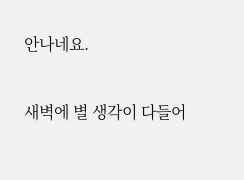안나네요.

새벽에 별 생각이 다들어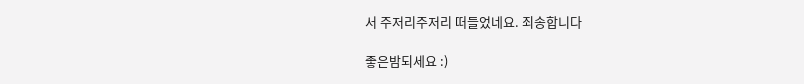서 주저리주저리 떠들었네요. 죄송합니다

좋은밤되세요 :)